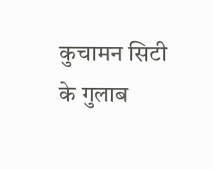कुचामन सिटी के गुलाब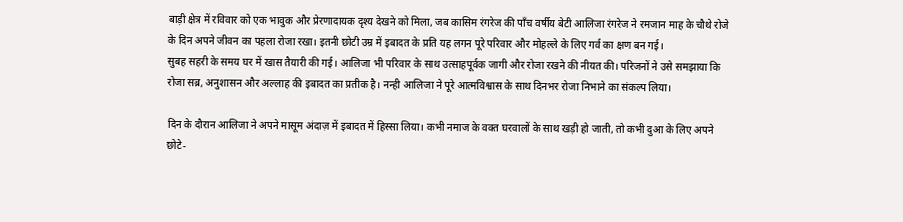बाड़ी क्षेत्र में रविवार को एक भावुक और प्रेरणादायक दृश्य देखने को मिला, जब कासिम रंगरेज की पाँच वर्षीय बेटी आलिजा रंगरेज ने रमजान माह के चौथे रोजे के दिन अपने जीवन का पहला रोजा रखा। इतनी छोटी उम्र में इबादत के प्रति यह लगन पूरे परिवार और मोहल्ले के लिए गर्व का क्षण बन गई।
सुबह सहरी के समय घर में खास तैयारी की गई। आलिजा भी परिवार के साथ उत्साहपूर्वक जागी और रोजा रखने की नीयत की। परिजनों ने उसे समझाया कि रोजा सब्र, अनुशासन और अल्लाह की इबादत का प्रतीक है। नन्ही आलिजा ने पूरे आत्मविश्वास के साथ दिनभर रोजा निभाने का संकल्प लिया।

दिन के दौरान आलिजा ने अपने मासूम अंदाज़ में इबादत में हिस्सा लिया। कभी नमाज के वक्त घरवालों के साथ खड़ी हो जाती, तो कभी दुआ के लिए अपने छोटे-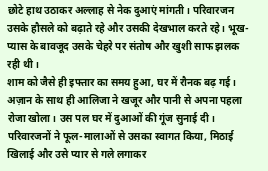छोटे हाथ उठाकर अल्लाह से नेक दुआएं मांगती। परिवारजन उसके हौसले को बढ़ाते रहे और उसकी देखभाल करते रहे। भूख-प्यास के बावजूद उसके चेहरे पर संतोष और खुशी साफ झलक रही थी।
शाम को जैसे ही इफ्तार का समय हुआ, घर में रौनक बढ़ गई। अज़ान के साथ ही आलिजा ने खजूर और पानी से अपना पहला रोजा खोला। उस पल घर में दुआओं की गूंज सुनाई दी। परिवारजनों ने फूल-मालाओं से उसका स्वागत किया, मिठाई खिलाई और उसे प्यार से गले लगाकर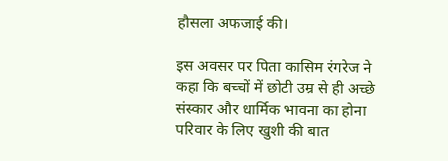हौसला अफजाई की।

इस अवसर पर पिता कासिम रंगरेज ने कहा कि बच्चों में छोटी उम्र से ही अच्छे संस्कार और धार्मिक भावना का होना परिवार के लिए खुशी की बात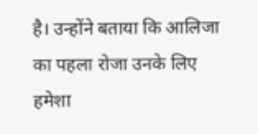है। उन्होंने बताया कि आलिजा का पहला रोजा उनके लिए हमेशा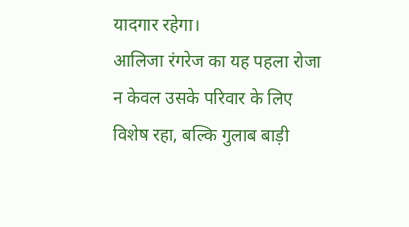यादगार रहेगा।
आलिजा रंगरेज का यह पहला रोजा न केवल उसके परिवार के लिए विशेष रहा, बल्कि गुलाब बाड़ी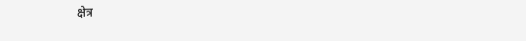क्षेत्र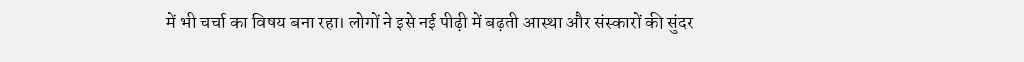में भी चर्चा का विषय बना रहा। लोगों ने इसे नई पीढ़ी में बढ़ती आस्था और संस्कारों की सुंदर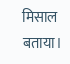मिसाल बताया।